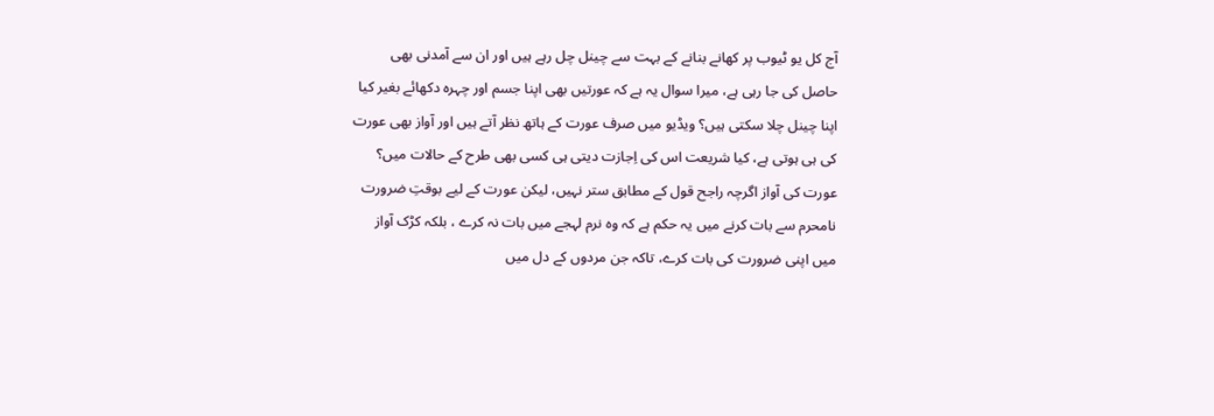آج کل یو ٹیوب پر کھانے بنانے کے بہت سے چینل چل رہے ہیں اور ان سے آمدنی بھی حاصل کی جا رہی ہے، میرا سوال یہ ہے کہ عورتیں بھی اپنا جسم اور چہرہ دکھائے بغیر کیا اپنا چینل چلا سکتی ہیں؟ ویڈیو میں صرف عورت کے ہاتھ نظر آتے ہیں اور آواز بھی عورت کی ہی ہوتی ہے، کیا شریعت اس کی اِجازت دیتی ہی کسی بھی طرح کے حالات میں؟
عورت کی آواز اگرچہ راجح قول کے مطابق ستر نہیں، لیکن عورت کے لیے بوقتِ ضرورت نامحرم سے بات کرنے میں یہ حکم ہے کہ وہ نرم لہجے میں بات نہ کرے ، بلکہ کڑک آواز میں اپنی ضرورت کی بات کرے، تاکہ جن مردوں کے دل میں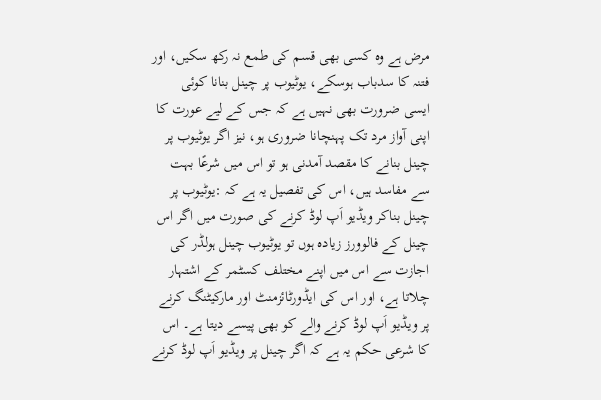مرض ہے وہ کسی بھی قسم کی طمع نہ رکھ سکیں، اور فتنہ کا سدباب ہوسکے، یوٹیوب پر چینل بنانا کوئی ایسی ضرورت بھی نہیں ہے کہ جس کے لیے عورت کا اپنی آواز مرد تک پہنچانا ضروری ہو، نیز اگر یوٹیوب پر چینل بنانے کا مقصد آمدنی ہو تو اس میں شرعًا بہت سے مفاسد ہیں، اس کی تفصیل یہ ہے کہ :یوٹیوب پر چینل بناکر ویڈیو اَپ لوڈ کرنے کی صورت میں اگر اس چینل کے فالوورز زیادہ ہوں تو یوٹیوب چینل ہولڈر کی اجازت سے اس میں اپنے مختلف کسٹمر کے اشتہار چلاتا ہے، اور اس کی ایڈورٹائزمنٹ اور مارکیٹنگ کرنے پر ویڈیو اَپ لوڈ کرنے والے کو بھی پیسے دیتا ہے۔ اس کا شرعی حکم یہ ہے کہ اگر چینل پر ویڈیو اَپ لوڈ کرنے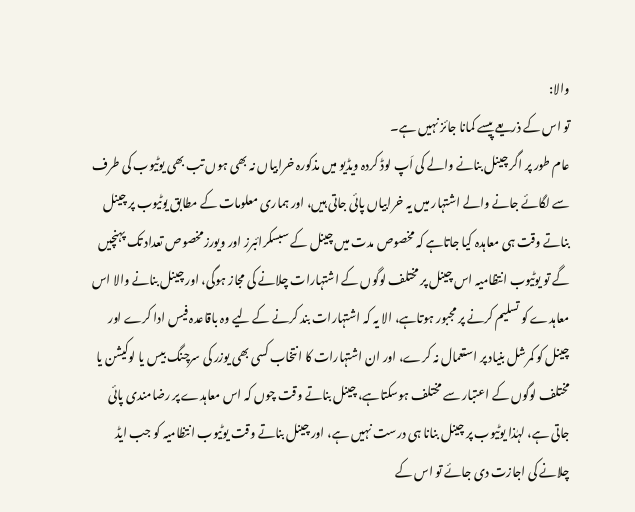والا:
تو اس کے ذریعے پیسے کمانا جائز نہیں ہے۔
عام طور پر اگر چینل بنانے والے کی اَپ لوڈ کردہ ویڈیو میں مذکورہ خرابیاں نہ بھی ہوں تب بھی یوٹیوب کی طرف سے لگائے جانے والے اشتہار میں یہ خرابیاں پائی جاتی ہیں، اور ہماری معلومات کے مطابق یوٹیوب پر چینل بناتے وقت ہی معاہدہ کیا جاتاہے کہ مخصوص مدت میں چینل کے سبسکرائبرز اور ویورز مخصوص تعداد تک پہنچیں گے تو یوٹیوب انتظامیہ اس چینل پر مختلف لوگوں کے اشتہارات چلانے کی مجاز ہوگی، اور چینل بنانے والا اس معاہدے کو تسلیم کرنے پر مجبور ہوتاہے، الا یہ کہ اشتہارات بند کرنے کے لیے وہ باقاعدہ فیس ادا کرے اور چینل کو کمرشل بنیاد پر استعمال نہ کرے، اور ان اشتہارات کا انتخاب کسی بھی یوزر کی سرچنگ بیس یا لوکیشن یا مختلف لوگوں کے اعتبار سے مختلف ہوسکتاہے، چینل بناتے وقت چوں کہ اس معاہدے پر رضامندی پائی جاتی ہے، لہٰذا یوٹیوب پر چینل بنانا ہی درست نہیں ہے، اور چینل بناتے وقت یوٹیوب انتظامیہ کو جب ایڈ چلانے کی اجازت دی جائے تو اس کے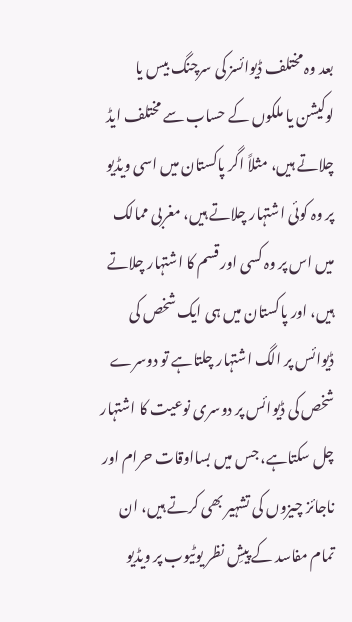بعد وہ مختلف ڈیوائسز کی سرچنگ بیس یا لوکیشن یا ملکوں کے حساب سے مختلف ایڈ چلاتے ہیں، مثلاً اگر پاکستان میں اسی ویڈیو پر وہ کوئی اشتہار چلاتے ہیں، مغربی ممالک میں اس پر وہ کسی اور قسم کا اشتہار چلاتے ہیں، اور پاکستان میں ہی ایک شخص کی ڈیوائس پر الگ اشتہار چلتاہے تو دوسرے شخص کی ڈیوائس پر دوسری نوعیت کا اشتہار چل سکتاہے، جس میں بسااوقات حرام اور ناجائز چیزوں کی تشہیر بھی کرتے ہیں، ان تمام مفاسد کے پیشِ نظر یوٹیوب پر ویڈیو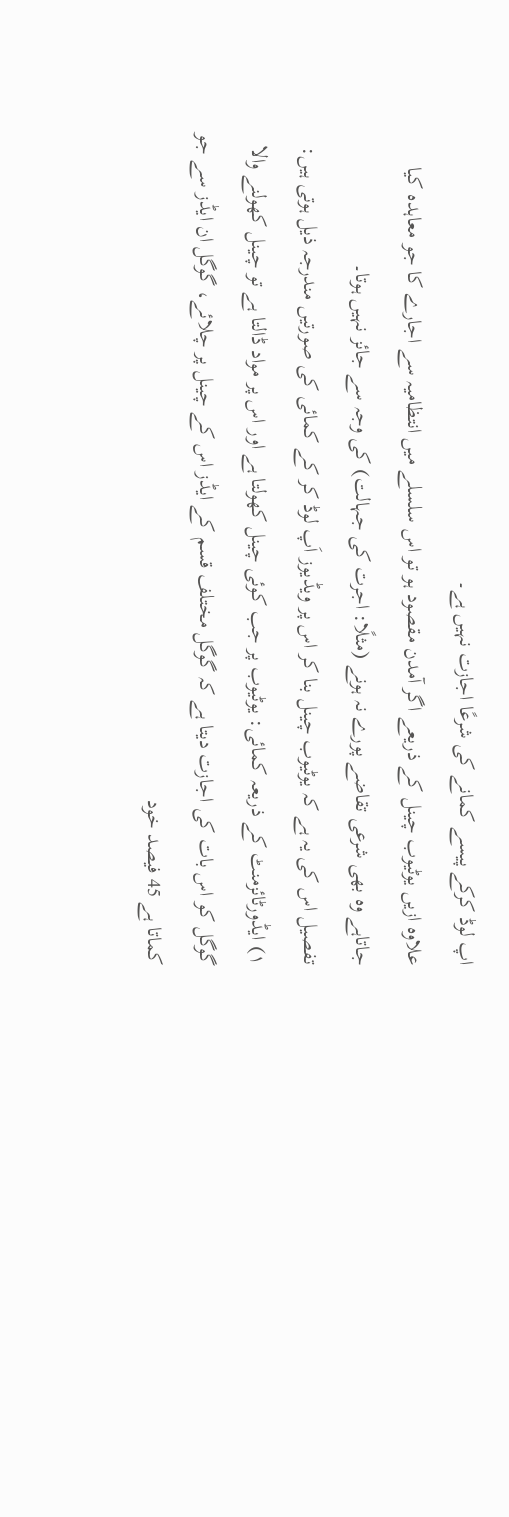اپ لوڈ کرکے پیسے کمانے کی شرعًا اجازت نہیں ہے۔
علاوہ ازیں یوٹیوب چینل کے ذریعے اگر آمدن مقصود ہو تو اس سلسلے میں انتظامیہ سے اجارے کا جو معاہدہ کیا جاتاہے وہ بھی شرعی تقاضے پورے نہ ہونے (مثلًا: اجرت کی جہالت) کی وجہ سے جائز نہیں ہوتا۔
تفصیل اس کی یہ ہے کہ یوٹیوب چینل بنا کر اس پر ویڈیوز اَپ لوڈ کر کے کمائی کی صورتیں مندرجہ ذیل ہوتی ہیں:
۱) ایڈورٹائزمنٹ کے ذریعہ کمائی: یوٹیوب پر جب کوئی چینل کھولتا ہے اور اس پر مواد ڈالتا ہے تو چینل کھولنے والا گوگل کو اس بات کی اجازت دیتا ہے کہ گوگل مختلف قسم کے ایڈز اس کے چینل پر چلائے، گوگل ان ایڈز سے جو کماتا ہے 45 فیصد خود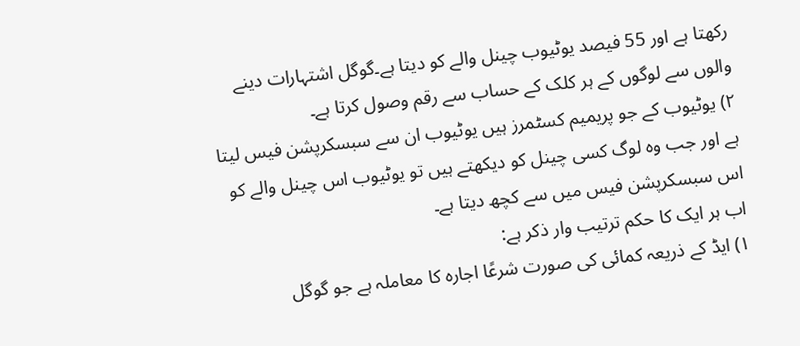رکھتا ہے اور 55 فیصد یوٹیوب چینل والے کو دیتا ہے۔گوگل اشتہارات دینے والوں سے لوگوں کے ہر کلک کے حساب سے رقم وصول کرتا ہے۔
۲) یوٹیوب کے جو پریمیم کسٹمرز ہیں یوٹیوب ان سے سبسکرپشن فیس لیتا ہے اور جب وہ لوگ کسی چینل کو دیکھتے ہیں تو یوٹیوب اس چینل والے کو اس سبسکرپشن فیس میں سے کچھ دیتا ہے۔
اب ہر ایک کا حکم ترتیب وار ذکر ہے:
۱) ایڈ کے ذریعہ کمائی کی صورت شرعًا اجارہ کا معاملہ ہے جو گوگل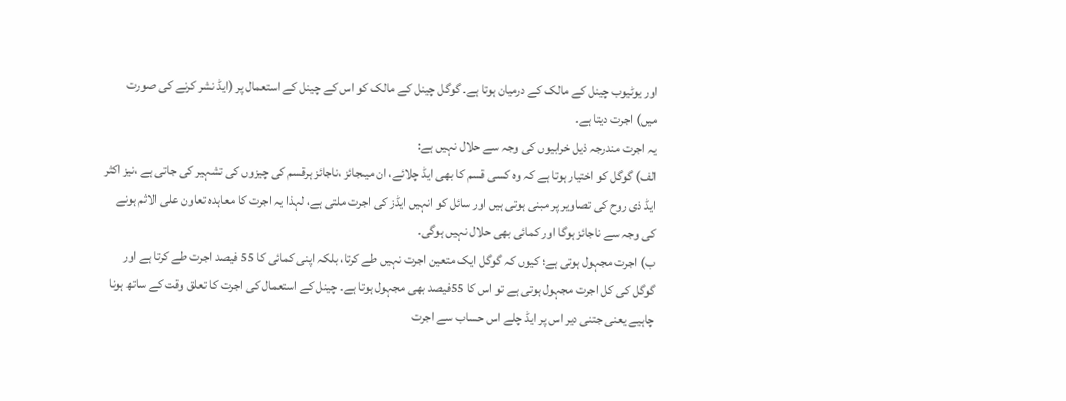اور یوٹیوب چینل کے مالک کے درمیان ہوتا ہے۔ گوگل چینل کے مالک کو اس کے چینل کے استعمال پر (ایڈ نشر کرنے کی صورت میں) اجرت دیتا ہے۔
یہ اجرت مندرجہ ذیل خرابیوں کی وجہ سے حلال نہیں ہے:
الف) گوگل کو اختیار ہوتا ہے کہ وہ کسی قسم كا بھی ایڈ چلائے، ان میںجائز ،ناجائز ہرقسم کی چیزوں کی تشہیر کی جاتی ہے ،نیز اکثر ایڈ ذی روح کی تصاویر پر مبنی ہوتی ہیں اور سائل کو انہیں ایڈز کی اجرت ملتی ہے، لہذا یہ اجرت کا معاہدہ تعاون على الاثم ہونے کی وجہ سے ناجائز ہوگا اور کمائی بھی حلال نہیں ہوگی۔
ب) اجرت مجہول ہوتی ہے؛ کیوں کہ گوگل ایک متعین اجرت نہیں طے کرتا، بلکہ اپنی کمائی کا 55 فیصد اجرت طے کرتا ہے اور گوگل کی کل اجرت مجہول ہوتی ہے تو اس کا 55فیصد بھی مجہول ہوتا ہے۔ چینل کے استعمال کی اجرت کا تعلق وقت کے ساتھ ہونا چاہیے یعنی جتنی دیر اس پر ایڈ چلے اس حساب سے اجرت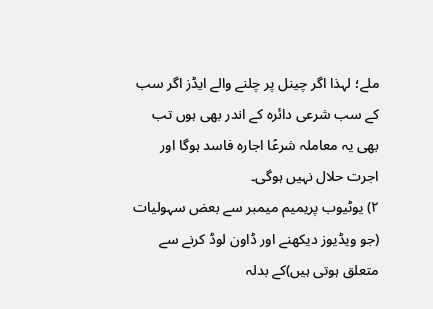ملے؛ لہذا اگر چینل پر چلنے والے ایڈز اگر سب کے سب شرعی دائرہ کے اندر بھی ہوں تب بھی یہ معاملہ شرعًا اجارہ فاسد ہوگا اور اجرت حلال نہیں ہوگی۔
۲) یوٹیوب پریمیم میمبر سے بعض سہولیات (جو ویڈیوز دیکھنے اور ڈاون لوڈ کرنے سے متعلق ہوتی ہیں)کے بدلہ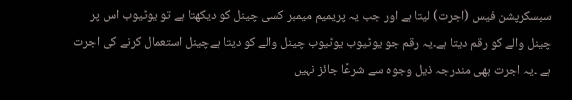سبسکرپشن فیس (اجرت) لیتا ہے اور جب یہ پریمیم میمبر کسی چینل کو دیکھتا ہے تو یوٹیوب اس پر چینل والے کو رقم دیتا ہے۔یہ رقم جو یوٹیوب یوٹیوب چینل والے کو دیتا ہےچینل استعمال کرنے کی اجرت ہے ۔یہ اجرت بھی مندرجہ ذیل وجوہ سے شرعًا جائز نہیں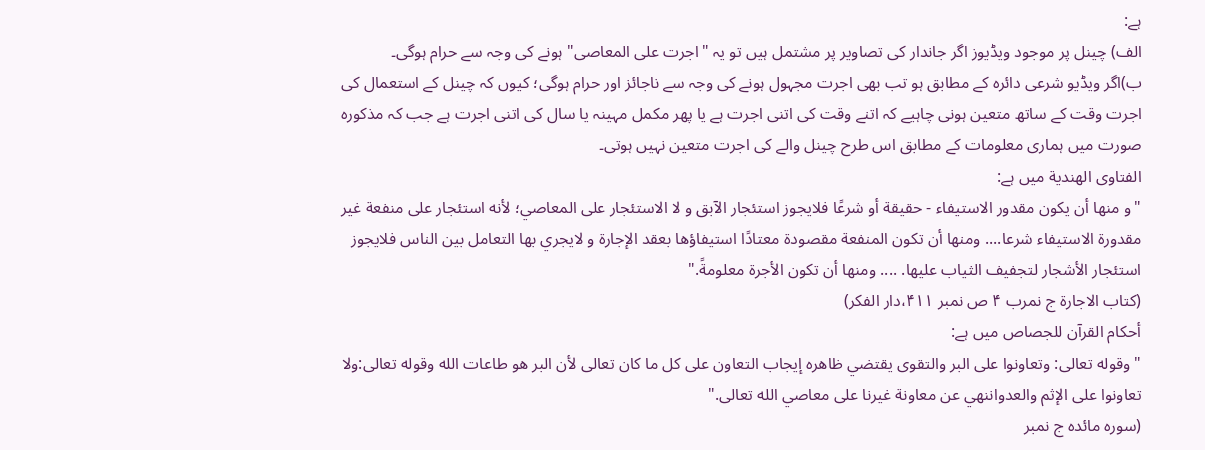ہے:
الف) چینل پر موجود ویڈیوز اگر جاندار کی تصاویر پر مشتمل ہیں تو یہ "اجرت علی المعاصی" ہونے کی وجہ سے حرام ہوگی۔
ب)اگر ویڈیو شرعی دائرہ کے مطابق ہو تب بھی اجرت مجہول ہونے کی وجہ سے ناجائز اور حرام ہوگی؛ کیوں کہ چینل کے استعمال کی اجرت وقت کے ساتھ متعین ہونی چاہیے کہ اتنے وقت کی اتنی اجرت ہے یا پھر مکمل مہینہ یا سال کی اتنی اجرت ہے جب کہ مذکورہ صورت میں ہماری معلومات کے مطابق اس طرح چینل والے کی اجرت متعین نہیں ہوتی۔
الفتاوى الهندية میں ہے:
"و منها أن يكون مقدور الاستيفاء - حقيقة أو شرعًا فلايجوز استئجار الآبق و لا الاستئجار على المعاصي؛ لأنه استئجار على منفعة غير مقدورة الاستيفاء شرعا.... ومنها أن تكون المنفعة مقصودة معتادًا استيفاؤها بعقد الإجارة و لايجري بها التعامل بين الناس فلايجوز استئجار الأشجار لتجفيف الثياب عليها. .... ومنها أن تكون الأجرة معلومةً."
(کتاب الاجارۃ ج نمرب ۴ ص نمبر ۴۱۱،دار الفکر)
أحكام القرآن للجصاص میں ہے:
"وقوله تعالى: وتعاونوا على البر والتقوى يقتضي ظاهره إيجاب التعاون على كل ما كان تعالى لأن البر هو طاعات الله وقوله تعالى:ولا تعاونوا على الإثم والعدواننهي عن معاونة غيرنا على معاصي الله تعالى."
(سورہ مائدہ ج نمبر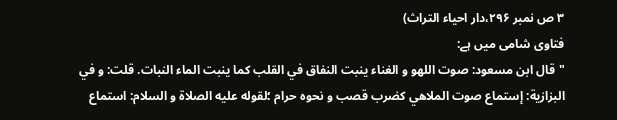۳ ص نمبر ۲۹۶،دار احیاء التراث)
فتاوی شامی میں ہے:
"قال ابن مسعود: صوت اللهو و الغناء ينبت النفاق في القلب كما ينبت الماء النبات. قلت: و في البزازية: إستماع صوت الملاهي كضرب قصب و نحوه حرام ؛لقوله عليه الصلاة و السلام: استماع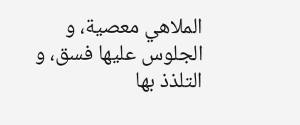الملاهي معصية، و الجلوس عليها فسق، و التلذذ بها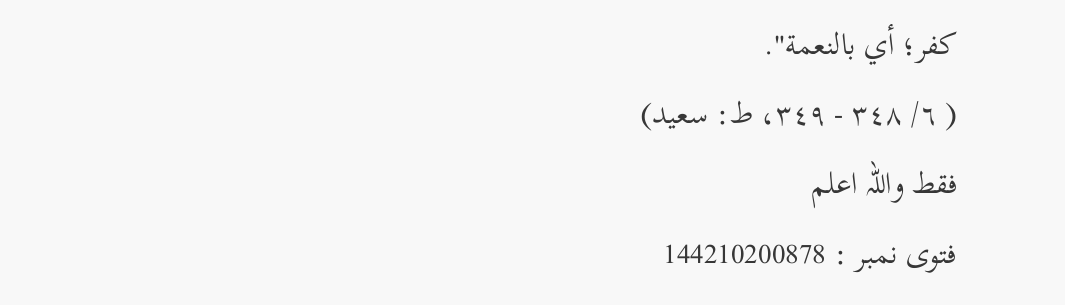كفر؛ أي بالنعمة".
( ٦/ ٣٤٨ - ٣٤٩، ط: سعيد)
فقط واللہ اعلم
فتوی نمبر : 144210200878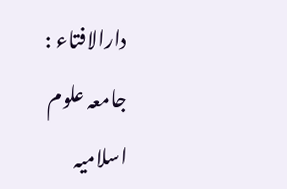دارالافتاء : جامعہ علوم اسلامیہ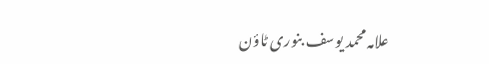علامہ محمد یوسف بنوری ٹاؤن